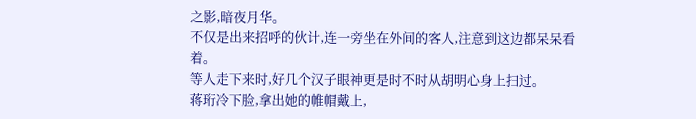之影,暗夜月华。
不仅是出来招呼的伙计,连一旁坐在外间的客人,注意到这边都呆呆看着。
等人走下来时,好几个汉子眼神更是时不时从胡明心身上扫过。
蒋珩冷下脸,拿出她的帷帽戴上,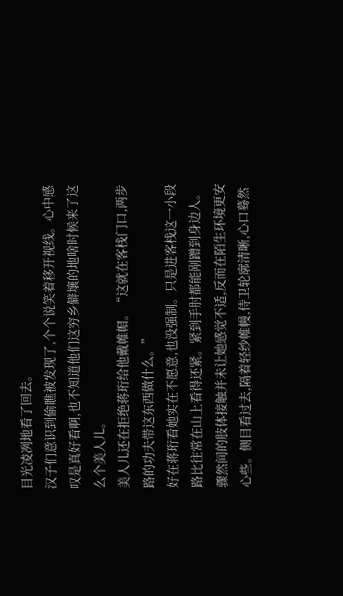目光凌冽地看了回去。
汉子们意识到偷瞧被发现了,个个说笑着移开视线。心中感叹是真好看啊,也不知道他们这穷乡僻壤的地啥时候来了这么个美人儿。
美人儿还在拒绝蒋珩给他戴帷帽。“这就在客栈门口,两步路的功夫带这东西做什么。”
好在蒋珩看她实在不愿意,也没强制。只是进客栈这一小段路比往常在山上看得还紧。紧到手肘都能剐蹭到身边人。
骤然间的肢体接触并未让她感觉不适,反而在陌生环境更安心些。侧目看过去,隔着轻纱帷幔,侍卫轮廓清晰,心口蓦然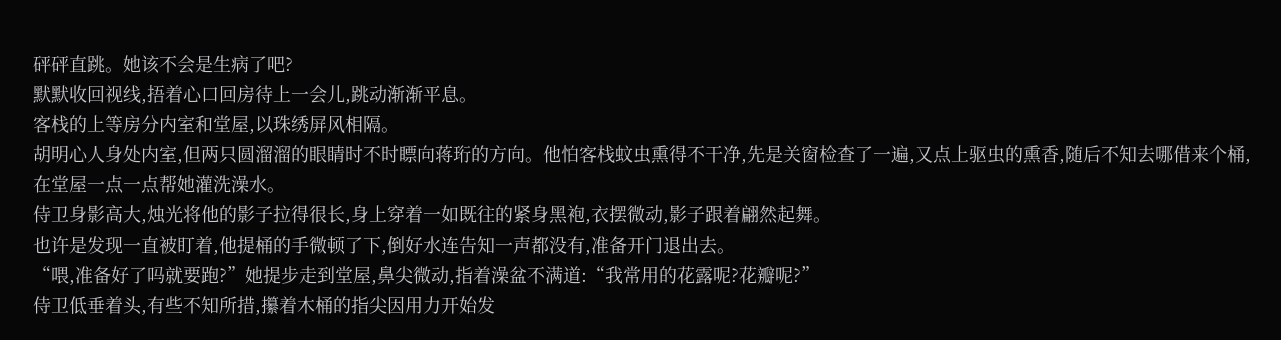砰砰直跳。她该不会是生病了吧?
默默收回视线,捂着心口回房待上一会儿,跳动渐渐平息。
客栈的上等房分内室和堂屋,以珠绣屏风相隔。
胡明心人身处内室,但两只圆溜溜的眼睛时不时瞟向蒋珩的方向。他怕客栈蚊虫熏得不干净,先是关窗检查了一遍,又点上驱虫的熏香,随后不知去哪借来个桶,在堂屋一点一点帮她灌洗澡水。
侍卫身影高大,烛光将他的影子拉得很长,身上穿着一如既往的紧身黑袍,衣摆微动,影子跟着翩然起舞。
也许是发现一直被盯着,他提桶的手微顿了下,倒好水连告知一声都没有,准备开门退出去。
“喂,准备好了吗就要跑?”她提步走到堂屋,鼻尖微动,指着澡盆不满道:“我常用的花露呢?花瓣呢?”
侍卫低垂着头,有些不知所措,攥着木桶的指尖因用力开始发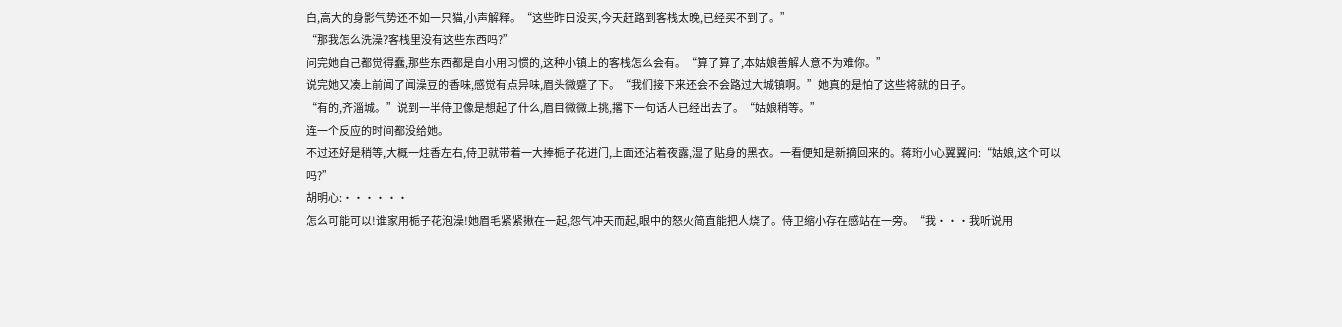白,高大的身影气势还不如一只猫,小声解释。“这些昨日没买,今天赶路到客栈太晚,已经买不到了。”
“那我怎么洗澡?客栈里没有这些东西吗?”
问完她自己都觉得蠢,那些东西都是自小用习惯的,这种小镇上的客栈怎么会有。“算了算了,本姑娘善解人意不为难你。”
说完她又凑上前闻了闻澡豆的香味,感觉有点异味,眉头微蹙了下。“我们接下来还会不会路过大城镇啊。”她真的是怕了这些将就的日子。
“有的,齐淄城。”说到一半侍卫像是想起了什么,眉目微微上挑,撂下一句话人已经出去了。“姑娘稍等。”
连一个反应的时间都没给她。
不过还好是稍等,大概一炷香左右,侍卫就带着一大捧栀子花进门,上面还沾着夜露,湿了贴身的黑衣。一看便知是新摘回来的。蒋珩小心翼翼问:“姑娘,这个可以吗?”
胡明心:······
怎么可能可以!谁家用栀子花泡澡!她眉毛紧紧揪在一起,怨气冲天而起,眼中的怒火简直能把人烧了。侍卫缩小存在感站在一旁。“我···我听说用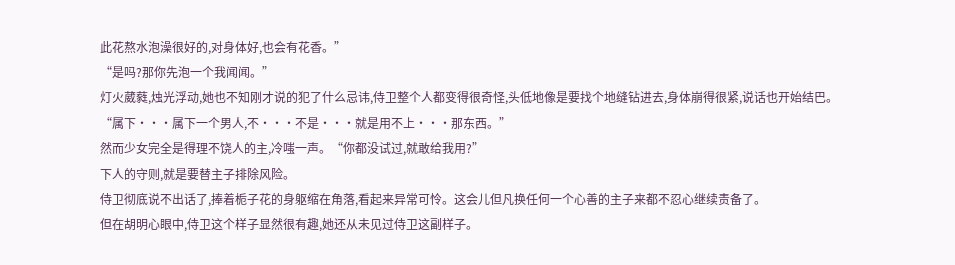此花熬水泡澡很好的,对身体好,也会有花香。”
“是吗?那你先泡一个我闻闻。”
灯火葳蕤,烛光浮动,她也不知刚才说的犯了什么忌讳,侍卫整个人都变得很奇怪,头低地像是要找个地缝钻进去,身体崩得很紧,说话也开始结巴。
“属下···属下一个男人,不···不是···就是用不上···那东西。”
然而少女完全是得理不饶人的主,冷嗤一声。“你都没试过,就敢给我用?”
下人的守则,就是要替主子排除风险。
侍卫彻底说不出话了,捧着栀子花的身躯缩在角落,看起来异常可怜。这会儿但凡换任何一个心善的主子来都不忍心继续责备了。
但在胡明心眼中,侍卫这个样子显然很有趣,她还从未见过侍卫这副样子。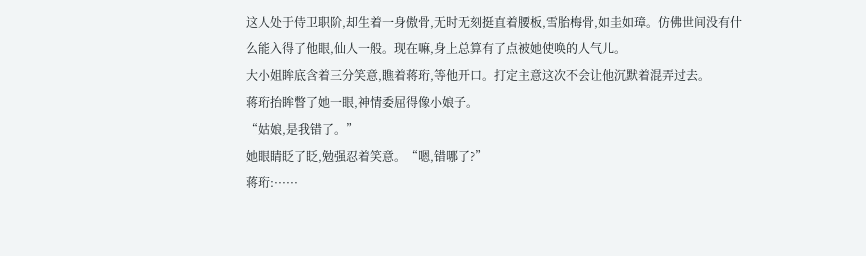这人处于侍卫职阶,却生着一身傲骨,无时无刻挺直着腰板,雪胎梅骨,如圭如璋。仿佛世间没有什么能入得了他眼,仙人一般。现在嘛,身上总算有了点被她使唤的人气儿。
大小姐眸底含着三分笑意,瞧着蒋珩,等他开口。打定主意这次不会让他沉默着混弄过去。
蒋珩抬眸瞥了她一眼,神情委屈得像小娘子。
“姑娘,是我错了。”
她眼睛眨了眨,勉强忍着笑意。“嗯,错哪了?”
蒋珩:······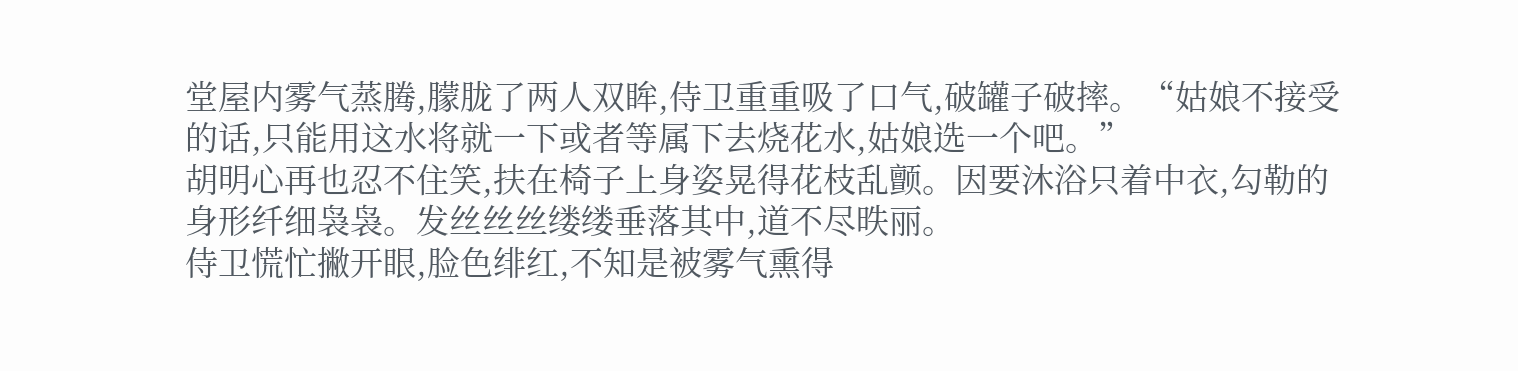堂屋内雾气蒸腾,朦胧了两人双眸,侍卫重重吸了口气,破罐子破摔。“姑娘不接受的话,只能用这水将就一下或者等属下去烧花水,姑娘选一个吧。”
胡明心再也忍不住笑,扶在椅子上身姿晃得花枝乱颤。因要沐浴只着中衣,勾勒的身形纤细袅袅。发丝丝丝缕缕垂落其中,道不尽昳丽。
侍卫慌忙撇开眼,脸色绯红,不知是被雾气熏得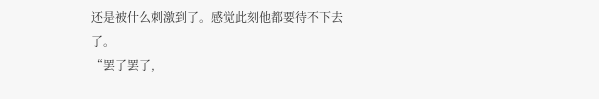还是被什么刺激到了。感觉此刻他都要待不下去了。
“罢了罢了,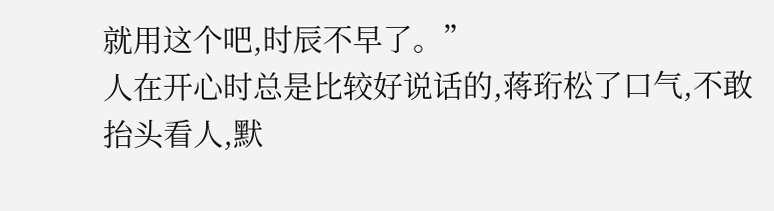就用这个吧,时辰不早了。”
人在开心时总是比较好说话的,蒋珩松了口气,不敢抬头看人,默